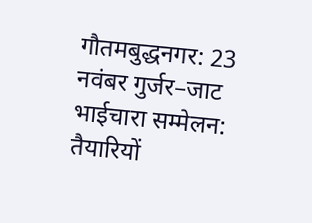गौतमबुद्धनगर: 23 नवंबर गुर्जर–जाट भाईचारा सम्मेलन: तैयारियों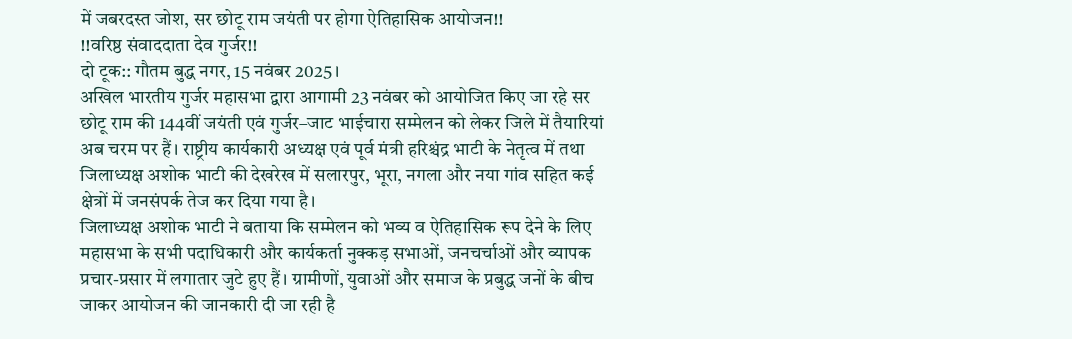में जबरदस्त जोश, सर छोटू राम जयंती पर होगा ऐतिहासिक आयोजन!!
!!वरिष्ठ संवाददाता देव गुर्जर!!
दो टूक:: गौतम बुद्ध नगर, 15 नवंबर 2025।
अखिल भारतीय गुर्जर महासभा द्वारा आगामी 23 नवंबर को आयोजित किए जा रहे सर छोटू राम की 144वीं जयंती एवं गुर्जर–जाट भाईचारा सम्मेलन को लेकर जिले में तैयारियां अब चरम पर हैं। राष्ट्रीय कार्यकारी अध्यक्ष एवं पूर्व मंत्री हरिश्चंद्र भाटी के नेतृत्व में तथा जिलाध्यक्ष अशोक भाटी की देखरेख में सलारपुर, भूरा, नगला और नया गांव सहित कई क्षेत्रों में जनसंपर्क तेज कर दिया गया है।
जिलाध्यक्ष अशोक भाटी ने बताया कि सम्मेलन को भव्य व ऐतिहासिक रूप देने के लिए महासभा के सभी पदाधिकारी और कार्यकर्ता नुक्कड़ सभाओं, जनचर्चाओं और व्यापक प्रचार-प्रसार में लगातार जुटे हुए हैं। ग्रामीणों, युवाओं और समाज के प्रबुद्ध जनों के बीच जाकर आयोजन की जानकारी दी जा रही है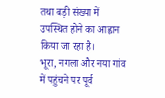तथा बड़ी संख्या में उपस्थित होने का आह्वान किया जा रहा है।
भूरा, नगला और नया गांव में पहुंचने पर पूर्व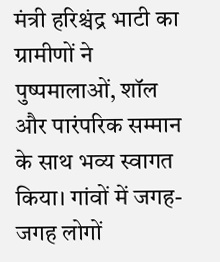मंत्री हरिश्चंद्र भाटी का ग्रामीणों ने पुष्पमालाओं, शॉल और पारंपरिक सम्मान के साथ भव्य स्वागत किया। गांवों में जगह-जगह लोगों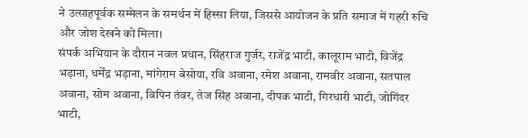ने उत्साहपूर्वक सम्मेलन के समर्थन में हिस्सा लिया, जिससे आयोजन के प्रति समाज में गहरी रुचि और जोश देखने को मिला।
संपर्क अभियान के दौरान नवल प्रधान, सिंहराज गुर्जर, राजेंद्र भाटी, कालूराम भाटी, विजेंद्र भड़ाना, धर्मेंद्र भड़ाना, मांगेराम बेसोया, रवि अवाना, रमेश अवाना, रामवीर अवाना, सतपाल अवाना, सोम अवाना, विपिन तंवर, तेज सिंह अवाना, दीपक भाटी, गिरधारी भाटी, जोगिंदर भाटी,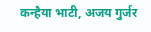कन्हैया भाटी, अजय गुर्जर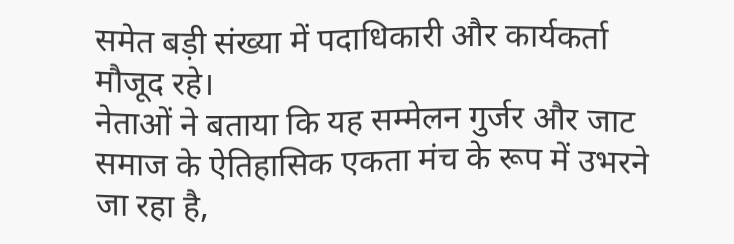समेत बड़ी संख्या में पदाधिकारी और कार्यकर्ता मौजूद रहे।
नेताओं ने बताया कि यह सम्मेलन गुर्जर और जाट समाज के ऐतिहासिक एकता मंच के रूप में उभरने जा रहा है,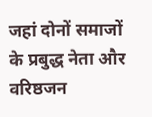जहां दोनों समाजों के प्रबुद्ध नेता और वरिष्ठजन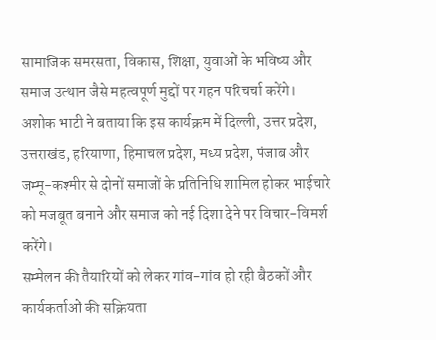सामाजिक समरसता, विकास, शिक्षा, युवाओं के भविष्य और समाज उत्थान जैसे महत्वपूर्ण मुद्दों पर गहन परिचर्चा करेंगे।
अशोक भाटी ने बताया कि इस कार्यक्रम में दिल्ली, उत्तर प्रदेश, उत्तराखंड, हरियाणा, हिमाचल प्रदेश, मध्य प्रदेश, पंजाब और जम्मू-कश्मीर से दोनों समाजों के प्रतिनिधि शामिल होकर भाईचारे को मजबूत बनाने और समाज को नई दिशा देने पर विचार-विमर्श करेंगे।
सम्मेलन की तैयारियों को लेकर गांव-गांव हो रही बैठकों और कार्यकर्ताओं की सक्रियता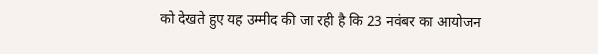को देखते हुए यह उम्मीद की जा रही है कि 23 नवंबर का आयोजन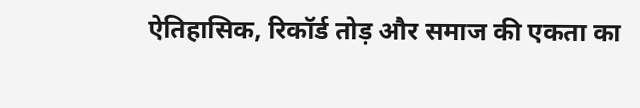ऐतिहासिक, रिकॉर्ड तोड़ और समाज की एकता का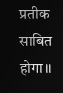प्रतीक साबित होगा।।